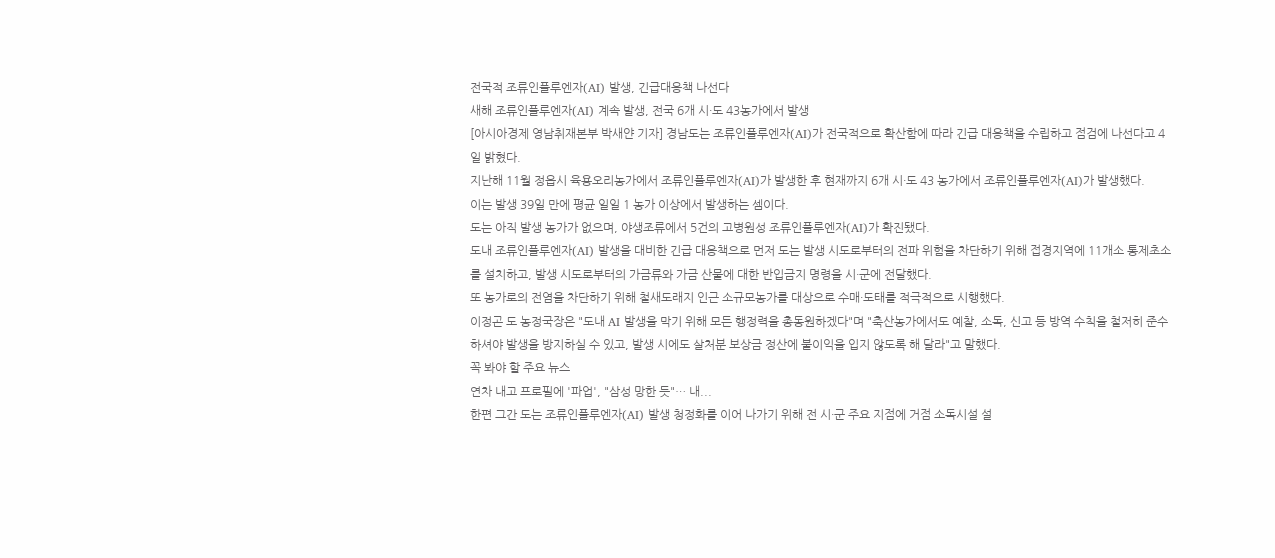전국적 조류인플루엔자(AI) 발생, 긴급대응책 나선다
새해 조류인플루엔자(AI) 계속 발생, 전국 6개 시·도 43농가에서 발생
[아시아경제 영남취재본부 박새얀 기자] 경남도는 조류인플루엔자(AI)가 전국적으로 확산함에 따라 긴급 대응책을 수립하고 점검에 나선다고 4일 밝혔다.
지난해 11월 정읍시 육용오리농가에서 조류인플루엔자(AI)가 발생한 후 현재까지 6개 시·도 43 농가에서 조류인플루엔자(AI)가 발생했다.
이는 발생 39일 만에 평균 일일 1 농가 이상에서 발생하는 셈이다.
도는 아직 발생 농가가 없으며, 야생조류에서 5건의 고병원성 조류인플루엔자(AI)가 확진됐다.
도내 조류인플루엔자(AI) 발생을 대비한 긴급 대응책으로 먼저 도는 발생 시도로부터의 전파 위험을 차단하기 위해 접경지역에 11개소 통제초소를 설치하고, 발생 시도로부터의 가금류와 가금 산물에 대한 반입금지 명령을 시·군에 전달했다.
또 농가로의 전염을 차단하기 위해 철새도래지 인근 소규모농가를 대상으로 수매·도태를 적극적으로 시행했다.
이정곤 도 농정국장은 "도내 AI 발생을 막기 위해 모든 행정력을 총동원하겠다"며 "축산농가에서도 예찰, 소독, 신고 등 방역 수칙을 철저히 준수하셔야 발생을 방지하실 수 있고, 발생 시에도 살처분 보상금 정산에 불이익을 입지 않도록 해 달라"고 말했다.
꼭 봐야 할 주요 뉴스
연차 내고 프로필에 '파업', "삼성 망한 듯"… 내...
한편 그간 도는 조류인플루엔자(AI) 발생 청정화를 이어 나가기 위해 전 시·군 주요 지점에 거점 소독시설 설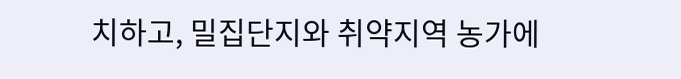치하고, 밀집단지와 취약지역 농가에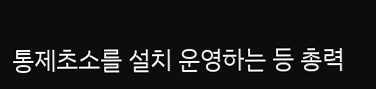통제초소를 설치 운영하는 등 총력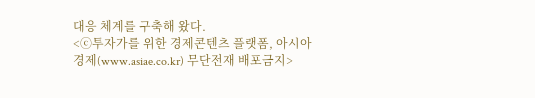대응 체계를 구축해 왔다.
<ⓒ투자가를 위한 경제콘텐츠 플랫폼, 아시아경제(www.asiae.co.kr) 무단전재 배포금지>